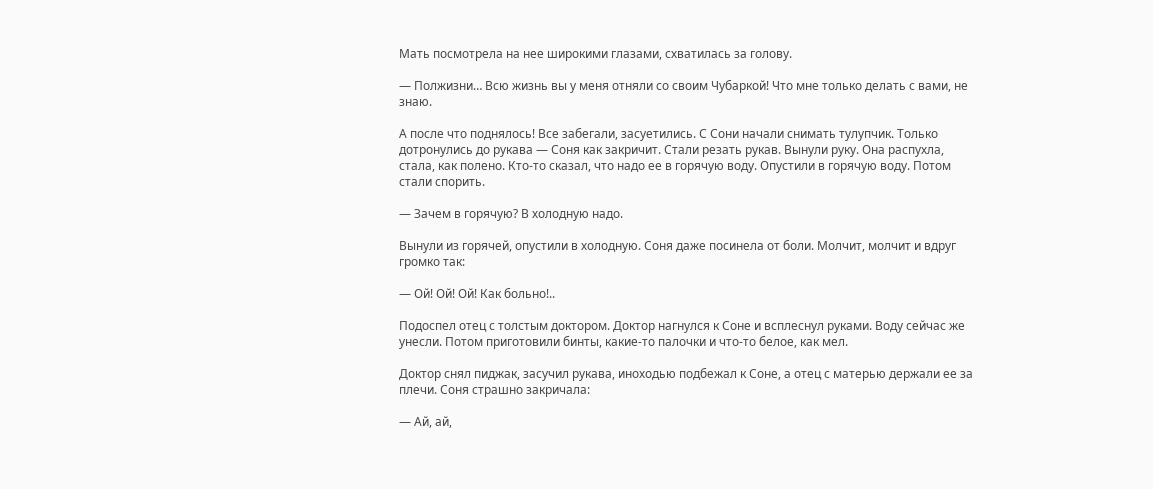Мать посмотрела на нее широкими глазами, схватилась за голову.

— Полжизни… Всю жизнь вы у меня отняли со своим Чубаркой! Что мне только делать с вами, не знаю.

А после что поднялось! Все забегали, засуетились. С Сони начали снимать тулупчик. Только дотронулись до рукава — Соня как закричит. Стали резать рукав. Вынули руку. Она распухла, стала, как полено. Кто-то сказал, что надо ее в горячую воду. Опустили в горячую воду. Потом стали спорить.

— Зачем в горячую? В холодную надо.

Вынули из горячей, опустили в холодную. Соня даже посинела от боли. Молчит, молчит и вдруг громко так:

— Ой! Ой! Ой! Как больно!..

Подоспел отец с толстым доктором. Доктор нагнулся к Соне и всплеснул руками. Воду сейчас же унесли. Потом приготовили бинты, какие-то палочки и что-то белое, как мел.

Доктор снял пиджак, засучил рукава, иноходью подбежал к Соне, а отец с матерью держали ее за плечи. Соня страшно закричала:

— Ай, ай,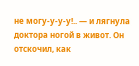не могу-у-у-у!.. — и лягнула доктора ногой в живот. Он отскочил, как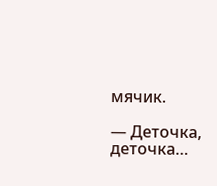мячик.

— Деточка, деточка…